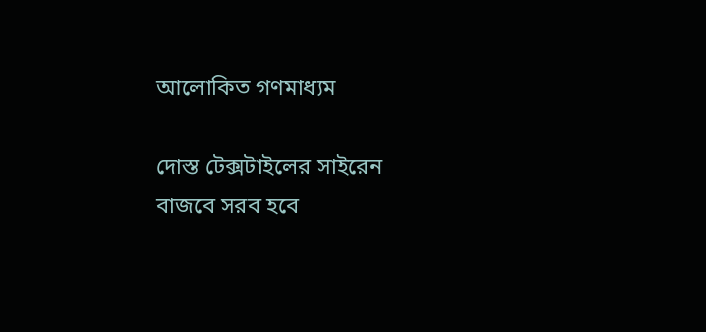আলোকিত গণমাধ্যম

দোস্ত টেক্সটাইলের সাইরেন বাজবে সরব হবে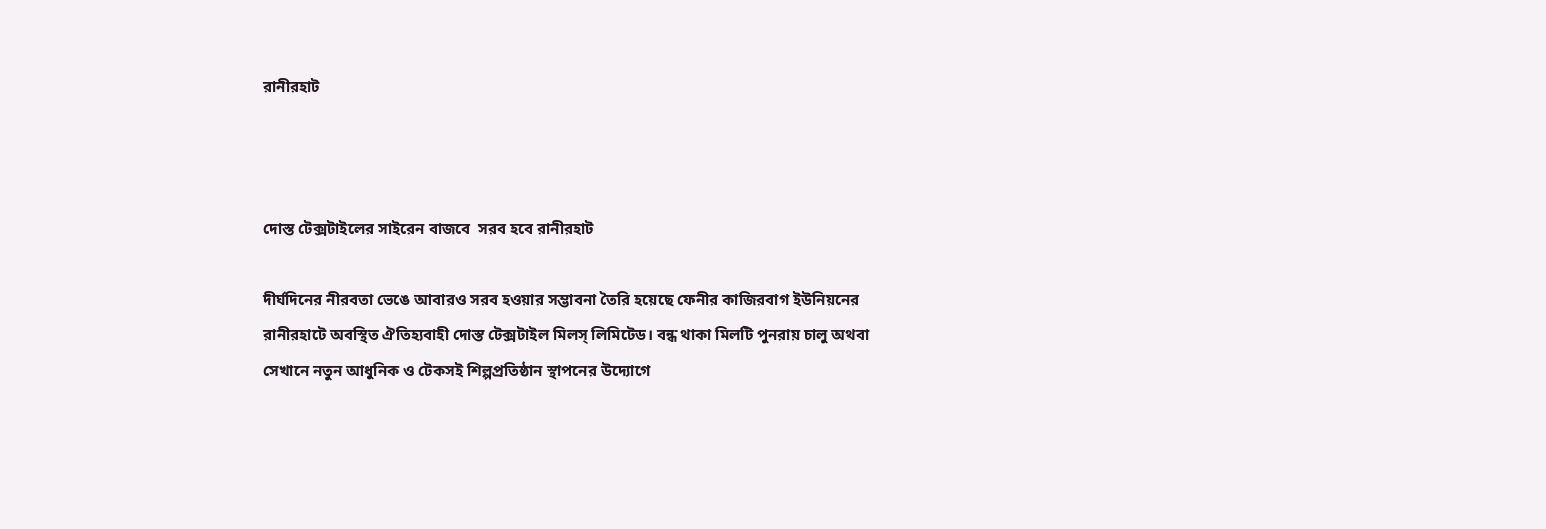রানীরহাট



দোস্ত টেক্সটাইলের সাইরেন বাজবে  সরব হবে রানীরহাট

দীর্ঘদিনের নীরবতা ভেঙে আবারও সরব হওয়ার সম্ভাবনা তৈরি হয়েছে ফেনীর কাজিরবাগ ইউনিয়নের রানীরহাটে অবস্থিত ঐতিহ্যবাহী দোস্ত টেক্সটাইল মিলস্ লিমিটেড। বন্ধ থাকা মিলটি পুনরায় চালু অথবা সেখানে নতুন আধুনিক ও টেকসই শিল্পপ্রতিষ্ঠান স্থাপনের উদ্যোগে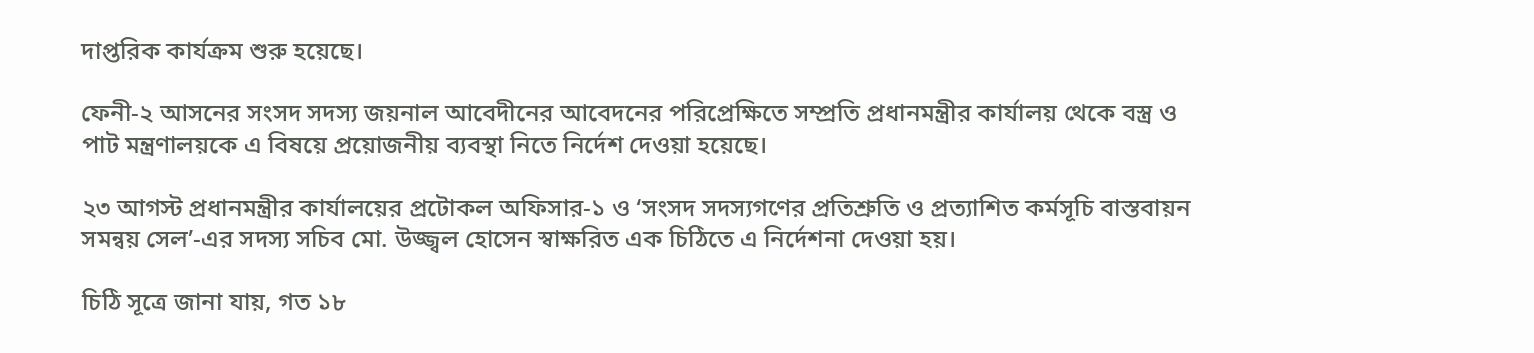দাপ্তরিক কার্যক্রম শুরু হয়েছে।

ফেনী-২ আসনের সংসদ সদস্য জয়নাল আবেদীনের আবেদনের পরিপ্রেক্ষিতে সম্প্রতি প্রধানমন্ত্রীর কার্যালয় থেকে বস্ত্র ও পাট মন্ত্রণালয়কে এ বিষয়ে প্রয়োজনীয় ব্যবস্থা নিতে নির্দেশ দেওয়া হয়েছে।

২৩ আগস্ট প্রধানমন্ত্রীর কার্যালয়ের প্রটোকল অফিসার-১ ও ‘সংসদ সদস্যগণের প্রতিশ্রুতি ও প্রত্যাশিত কর্মসূচি বাস্তবায়ন সমন্বয় সেল’-এর সদস্য সচিব মো. উজ্জ্বল হোসেন স্বাক্ষরিত এক চিঠিতে এ নির্দেশনা দেওয়া হয়।

চিঠি সূত্রে জানা যায়, গত ১৮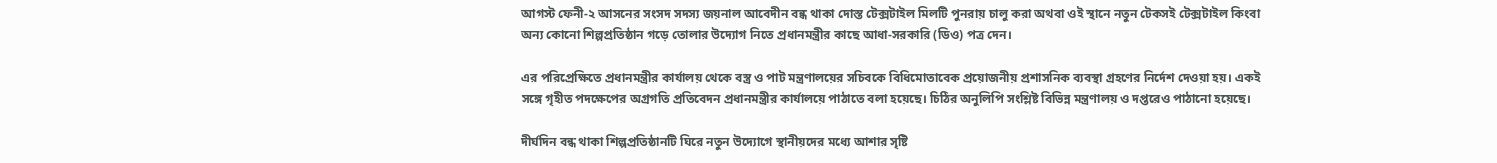আগস্ট ফেনী-২ আসনের সংসদ সদস্য জয়নাল আবেদীন বন্ধ থাকা দোস্ত টেক্সটাইল মিলটি পুনরায় চালু করা অথবা ওই স্থানে নতুন টেকসই টেক্সটাইল কিংবা অন্য কোনো শিল্পপ্রতিষ্ঠান গড়ে তোলার উদ্যোগ নিতে প্রধানমন্ত্রীর কাছে আধা-সরকারি (ডিও) পত্র দেন।

এর পরিপ্রেক্ষিতে প্রধানমন্ত্রীর কার্যালয় থেকে বস্ত্র ও পাট মন্ত্রণালয়ের সচিবকে বিধিমোতাবেক প্রয়োজনীয় প্রশাসনিক ব্যবস্থা গ্রহণের নির্দেশ দেওয়া হয়। একই সঙ্গে গৃহীত পদক্ষেপের অগ্রগতি প্রতিবেদন প্রধানমন্ত্রীর কার্যালয়ে পাঠাতে বলা হয়েছে। চিঠির অনুলিপি সংশ্লিষ্ট বিভিন্ন মন্ত্রণালয় ও দপ্তরেও পাঠানো হয়েছে।

দীর্ঘদিন বন্ধ থাকা শিল্পপ্রতিষ্ঠানটি ঘিরে নতুন উদ্যোগে স্থানীয়দের মধ্যে আশার সৃষ্টি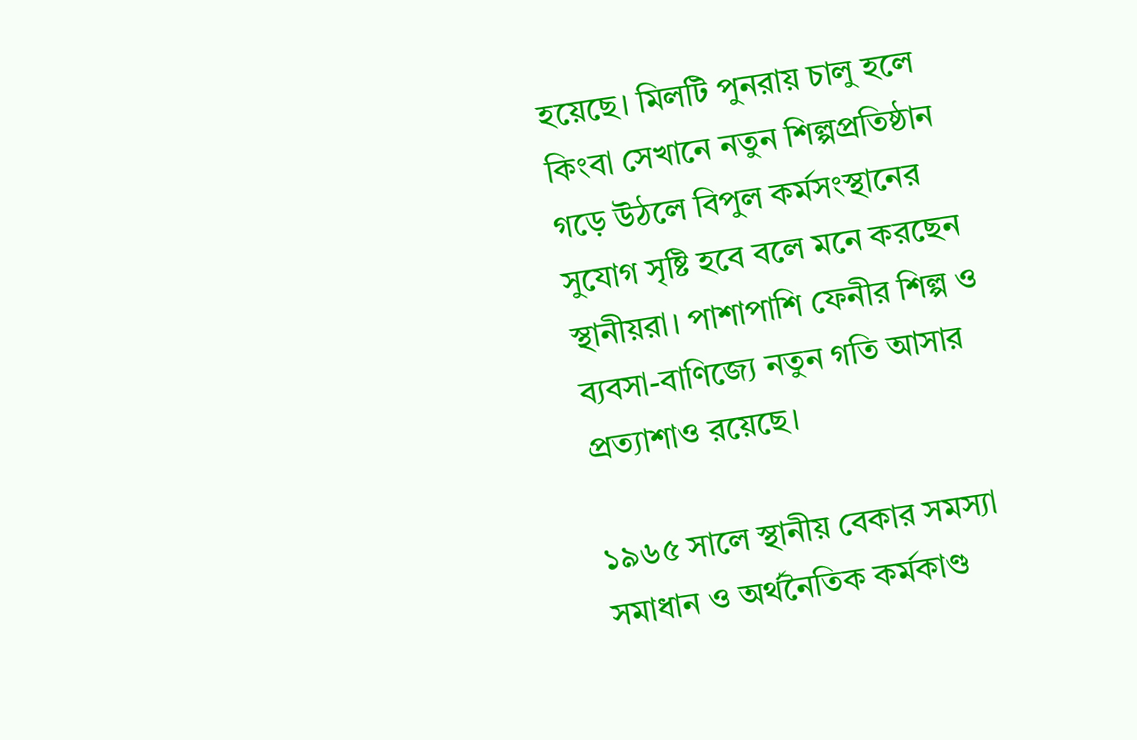হয়েছে। মিলটি পুনরায় চালু হলে কিংবা সেখানে নতুন শিল্পপ্রতিষ্ঠান গড়ে উঠলে বিপুল কর্মসংস্থানের সুযোগ সৃষ্টি হবে বলে মনে করছেন স্থানীয়রা। পাশাপাশি ফেনীর শিল্প ও ব্যবসা-বাণিজ্যে নতুন গতি আসার প্রত্যাশাও রয়েছে।

১৯৬৫ সালে স্থানীয় বেকার সমস্যা সমাধান ও অর্থনৈতিক কর্মকাণ্ড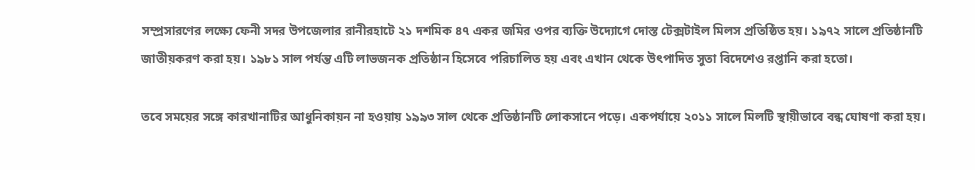সম্প্রসারণের লক্ষ্যে ফেনী সদর উপজেলার রানীরহাটে ২১ দশমিক ৪৭ একর জমির ওপর ব্যক্তি উদ্যোগে দোস্ত টেক্সটাইল মিলস প্রতিষ্ঠিত হয়। ১৯৭২ সালে প্রতিষ্ঠানটি জাতীয়করণ করা হয়। ১৯৮১ সাল পর্যন্ত এটি লাভজনক প্রতিষ্ঠান হিসেবে পরিচালিত হয় এবং এখান থেকে উৎপাদিত সুতা বিদেশেও রপ্তানি করা হতো।

তবে সময়ের সঙ্গে কারখানাটির আধুনিকায়ন না হওয়ায় ১৯৯৩ সাল থেকে প্রতিষ্ঠানটি লোকসানে পড়ে। একপর্যায়ে ২০১১ সালে মিলটি স্থায়ীভাবে বন্ধ ঘোষণা করা হয়।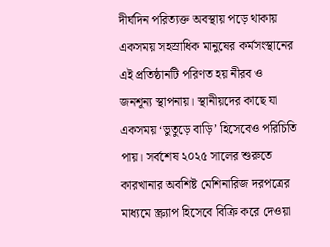দীর্ঘদিন পরিত্যক্ত অবস্থায় পড়ে থাকায় একসময় সহস্রাধিক মানুষের কর্মসংস্থানের এই প্রতিষ্ঠানটি পরিণত হয় নীরব ও জনশূন্য স্থাপনায়। স্থানীয়দের কাছে যা একসময় ‘ভুতুড়ে বাড়ি’ হিসেবেও পরিচিতি পায়। সর্বশেষ ২০২৫ সালের শুরুতে কারখানার অবশিষ্ট মেশিনারিজ দরপত্রের মাধ্যমে স্ক্র্যাপ হিসেবে বিক্রি করে দেওয়া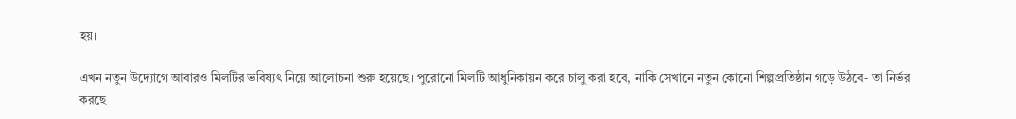হয়।

এখন নতুন উদ্যোগে আবারও মিলটির ভবিষ্যৎ নিয়ে আলোচনা শুরু হয়েছে। পুরোনো মিলটি আধুনিকায়ন করে চালু করা হবে, নাকি সেখানে নতুন কোনো শিল্পপ্রতিষ্ঠান গড়ে উঠবে- তা নির্ভর করছে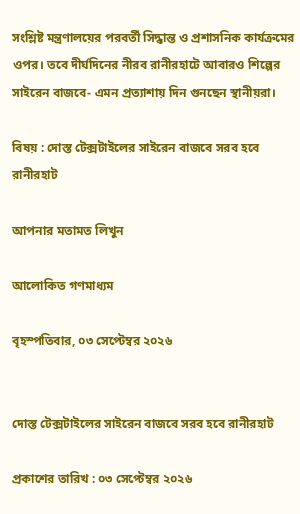সংশ্লিষ্ট মন্ত্রণালয়ের পরবর্তী সিদ্ধান্ত ও প্রশাসনিক কার্যক্রমের ওপর। তবে দীর্ঘদিনের নীরব রানীরহাটে আবারও শিল্পের সাইরেন বাজবে- এমন প্রত্যাশায় দিন গুনছেন স্থানীয়রা।

বিষয় : দোস্ত টেক্সটাইলের সাইরেন বাজবে সরব হবে রানীরহাট

আপনার মতামত লিখুন

আলোকিত গণমাধ্যম

বৃহস্পতিবার, ০৩ সেপ্টেম্বর ২০২৬


দোস্ত টেক্সটাইলের সাইরেন বাজবে সরব হবে রানীরহাট

প্রকাশের তারিখ : ০৩ সেপ্টেম্বর ২০২৬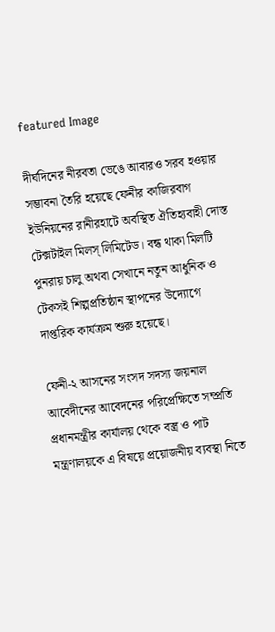featured Image

দীর্ঘদিনের নীরবতা ভেঙে আবারও সরব হওয়ার সম্ভাবনা তৈরি হয়েছে ফেনীর কাজিরবাগ ইউনিয়নের রানীরহাটে অবস্থিত ঐতিহ্যবাহী দোস্ত টেক্সটাইল মিলস্ লিমিটেড। বন্ধ থাকা মিলটি পুনরায় চালু অথবা সেখানে নতুন আধুনিক ও টেকসই শিল্পপ্রতিষ্ঠান স্থাপনের উদ্যোগে দাপ্তরিক কার্যক্রম শুরু হয়েছে।

ফেনী-২ আসনের সংসদ সদস্য জয়নাল আবেদীনের আবেদনের পরিপ্রেক্ষিতে সম্প্রতি প্রধানমন্ত্রীর কার্যালয় থেকে বস্ত্র ও পাট মন্ত্রণালয়কে এ বিষয়ে প্রয়োজনীয় ব্যবস্থা নিতে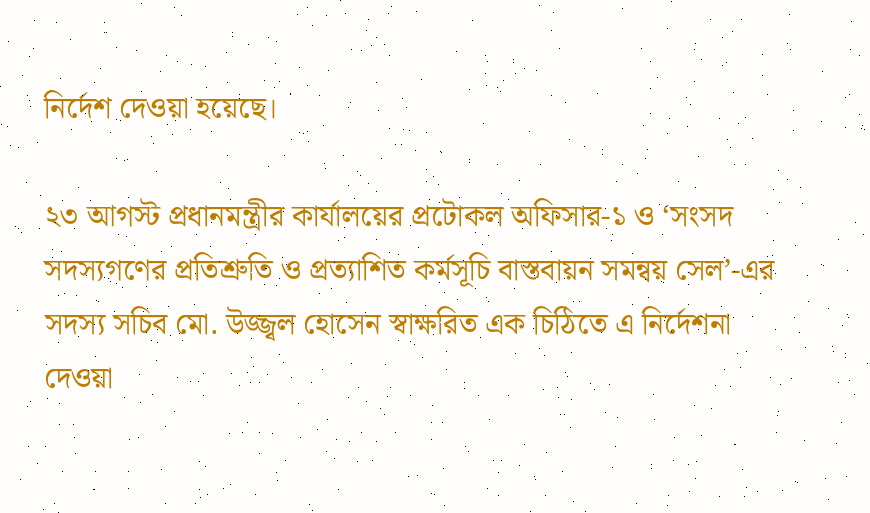নির্দেশ দেওয়া হয়েছে।

২৩ আগস্ট প্রধানমন্ত্রীর কার্যালয়ের প্রটোকল অফিসার-১ ও ‘সংসদ সদস্যগণের প্রতিশ্রুতি ও প্রত্যাশিত কর্মসূচি বাস্তবায়ন সমন্বয় সেল’-এর সদস্য সচিব মো. উজ্জ্বল হোসেন স্বাক্ষরিত এক চিঠিতে এ নির্দেশনা দেওয়া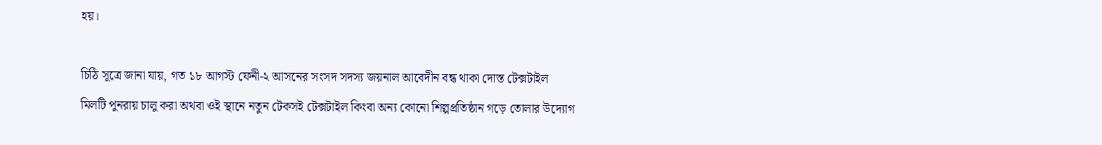হয়।

চিঠি সূত্রে জানা যায়, গত ১৮ আগস্ট ফেনী-২ আসনের সংসদ সদস্য জয়নাল আবেদীন বন্ধ থাকা দোস্ত টেক্সটাইল মিলটি পুনরায় চালু করা অথবা ওই স্থানে নতুন টেকসই টেক্সটাইল কিংবা অন্য কোনো শিল্পপ্রতিষ্ঠান গড়ে তোলার উদ্যোগ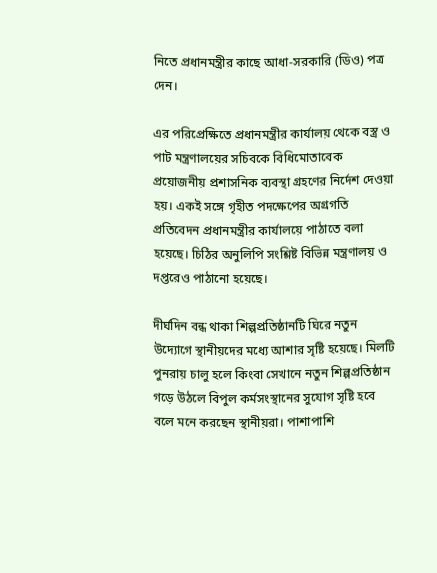নিতে প্রধানমন্ত্রীর কাছে আধা-সরকারি (ডিও) পত্র দেন।

এর পরিপ্রেক্ষিতে প্রধানমন্ত্রীর কার্যালয় থেকে বস্ত্র ও পাট মন্ত্রণালয়ের সচিবকে বিধিমোতাবেক প্রয়োজনীয় প্রশাসনিক ব্যবস্থা গ্রহণের নির্দেশ দেওয়া হয়। একই সঙ্গে গৃহীত পদক্ষেপের অগ্রগতি প্রতিবেদন প্রধানমন্ত্রীর কার্যালয়ে পাঠাতে বলা হয়েছে। চিঠির অনুলিপি সংশ্লিষ্ট বিভিন্ন মন্ত্রণালয় ও দপ্তরেও পাঠানো হয়েছে।

দীর্ঘদিন বন্ধ থাকা শিল্পপ্রতিষ্ঠানটি ঘিরে নতুন উদ্যোগে স্থানীয়দের মধ্যে আশার সৃষ্টি হয়েছে। মিলটি পুনরায় চালু হলে কিংবা সেখানে নতুন শিল্পপ্রতিষ্ঠান গড়ে উঠলে বিপুল কর্মসংস্থানের সুযোগ সৃষ্টি হবে বলে মনে করছেন স্থানীয়রা। পাশাপাশি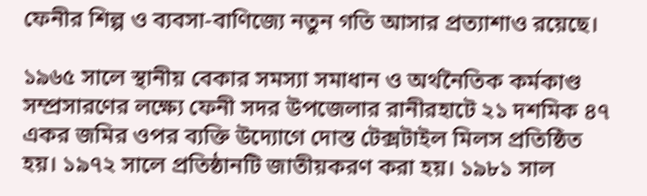ফেনীর শিল্প ও ব্যবসা-বাণিজ্যে নতুন গতি আসার প্রত্যাশাও রয়েছে।

১৯৬৫ সালে স্থানীয় বেকার সমস্যা সমাধান ও অর্থনৈতিক কর্মকাণ্ড সম্প্রসারণের লক্ষ্যে ফেনী সদর উপজেলার রানীরহাটে ২১ দশমিক ৪৭ একর জমির ওপর ব্যক্তি উদ্যোগে দোস্ত টেক্সটাইল মিলস প্রতিষ্ঠিত হয়। ১৯৭২ সালে প্রতিষ্ঠানটি জাতীয়করণ করা হয়। ১৯৮১ সাল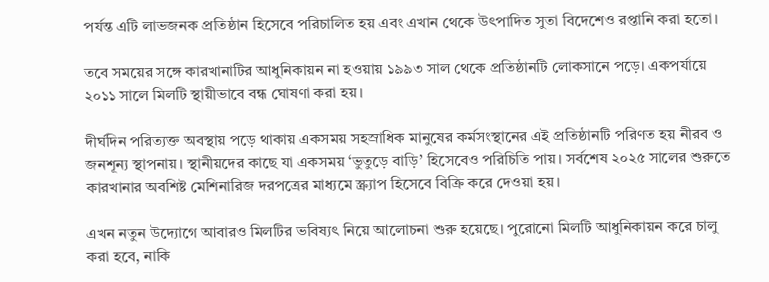পর্যন্ত এটি লাভজনক প্রতিষ্ঠান হিসেবে পরিচালিত হয় এবং এখান থেকে উৎপাদিত সুতা বিদেশেও রপ্তানি করা হতো।

তবে সময়ের সঙ্গে কারখানাটির আধুনিকায়ন না হওয়ায় ১৯৯৩ সাল থেকে প্রতিষ্ঠানটি লোকসানে পড়ে। একপর্যায়ে ২০১১ সালে মিলটি স্থায়ীভাবে বন্ধ ঘোষণা করা হয়।

দীর্ঘদিন পরিত্যক্ত অবস্থায় পড়ে থাকায় একসময় সহস্রাধিক মানুষের কর্মসংস্থানের এই প্রতিষ্ঠানটি পরিণত হয় নীরব ও জনশূন্য স্থাপনায়। স্থানীয়দের কাছে যা একসময় ‘ভুতুড়ে বাড়ি’ হিসেবেও পরিচিতি পায়। সর্বশেষ ২০২৫ সালের শুরুতে কারখানার অবশিষ্ট মেশিনারিজ দরপত্রের মাধ্যমে স্ক্র্যাপ হিসেবে বিক্রি করে দেওয়া হয়।

এখন নতুন উদ্যোগে আবারও মিলটির ভবিষ্যৎ নিয়ে আলোচনা শুরু হয়েছে। পুরোনো মিলটি আধুনিকায়ন করে চালু করা হবে, নাকি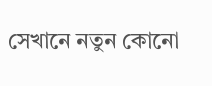সেখানে নতুন কোনো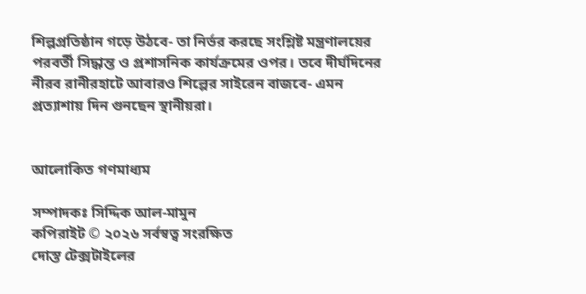শিল্পপ্রতিষ্ঠান গড়ে উঠবে- তা নির্ভর করছে সংশ্লিষ্ট মন্ত্রণালয়ের পরবর্তী সিদ্ধান্ত ও প্রশাসনিক কার্যক্রমের ওপর। তবে দীর্ঘদিনের নীরব রানীরহাটে আবারও শিল্পের সাইরেন বাজবে- এমন প্রত্যাশায় দিন গুনছেন স্থানীয়রা।


আলোকিত গণমাধ্যম

সম্পাদকঃ সিদ্দিক আল-মামুন
কপিরাইট © ২০২৬ সর্বস্বত্ব সংরক্ষিত
দোস্ত টেক্সটাইলের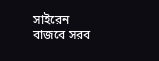সাইরেন বাজবে সরব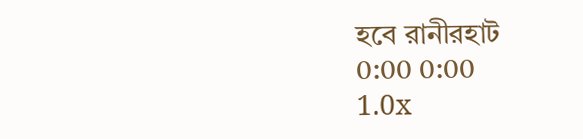হবে রানীরহাট
0:00 0:00
1.0x